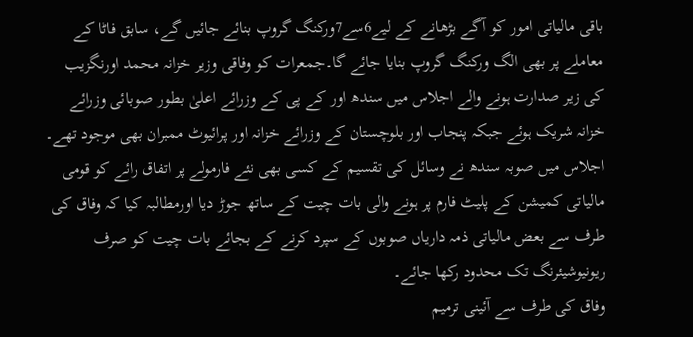باقی مالیاتی امور کو آگے بڑھانے کے لیے6سے7ورکنگ گروپ بنائے جائیں گے، سابق فاٹا کے معاملے پر بھی الگ ورکنگ گروپ بنایا جائے گا۔جمعرات کو وفاقی وزیر خزانہ محمد اورنگزیب کی زیر صدارت ہونے والے اجلاس میں سندھ اور کے پی کے وزرائے اعلیٰ بطور صوبائی وزرائے خزانہ شریک ہوئے جبکہ پنجاب اور بلوچستان کے وزرائے خزانہ اور پرائیوٹ ممبران بھی موجود تھے۔
اجلاس میں صوبہ سندھ نے وسائل کی تقسیم کے کسی بھی نئے فارمولے پر اتفاق رائے کو قومی مالیاتی کمیشن کے پلیٹ فارم پر ہونے والی بات چیت کے ساتھ جوڑ دیا اورمطالبہ کیا کہ وفاق کی طرف سے بعض مالیاتی ذمہ داریاں صوبوں کے سپرد کرنے کے بجائے بات چیت کو صرف ریونیوشیئرنگ تک محدود رکھا جائے۔
وفاق کی طرف سے آئینی ترمیم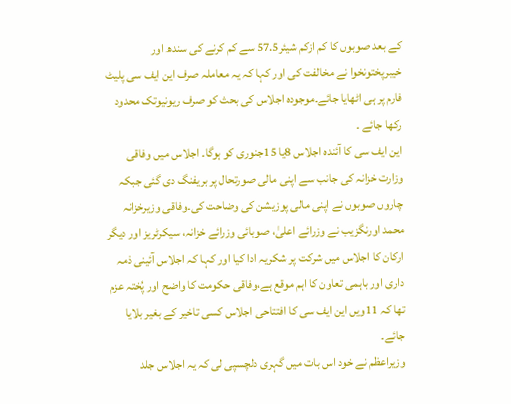کے بعد صوبوں کا کم ازکم شیئر57.5 سے کم کرنے کی سندھ اور خیبرپختونخوا نے مخالفت کی اور کہا کہ یہ معاملہ صرف این ایف سی پلیٹ فارم پر ہی اٹھایا جائے۔موجودہ اجلاس کی بحث کو صرف ریونیوتک محدود رکھا جائے ۔
این ایف سی کا آئندہ اجلاس 8یا 15جنوری کو ہوگا۔ اجلاس میں وفاقی وزارت خزانہ کی جانب سے اپنی مالی صورتحال پر بریفنگ دی گئی جبکہ چاروں صوبوں نے اپنی مالی پوزیشن کی وضاحت کی۔وفاقی وزیرخزانہ محمد اورنگزیب نے وزرائے اعلیٰ، صوبائی وزرائے خزانہ، سیکرٹریز اور دیگر ارکان کا اجلاس میں شرکت پر شکریہ ادا کیا اور کہا کہ اجلاس آئینی ذمہ داری اور باہمی تعاون کا اہم موقع ہے،وفاقی حکومت کا واضح اور پُختہ عزم تھا کہ 11ویں این ایف سی کا افتتاحی اجلاس کسی تاخیر کے بغیر بلایا جائے۔
وزیراعظم نے خود اس بات میں گہری دلچسپی لی کہ یہ اجلاس جلد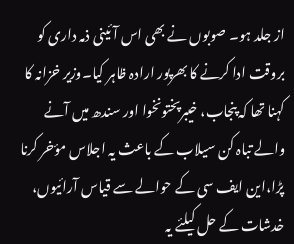از جلد ہو۔ صوبوں نے بھی اس آئینی ذمہ داری کو بروقت ادا کرنے کا بھرپور ارادہ ظاہر کیا۔وزیر خزانہ کا کہنا تھا کہ پنجاب، خیبرپختونخوا اور سندھ میں آنے والے تباہ کن سیلاب کے باعث یہ اجلاس مؤخر کرنا پڑا،این ایف سی کے حوالے سے قیاس آرائیوں، خدشات کے حل کیلئے یہ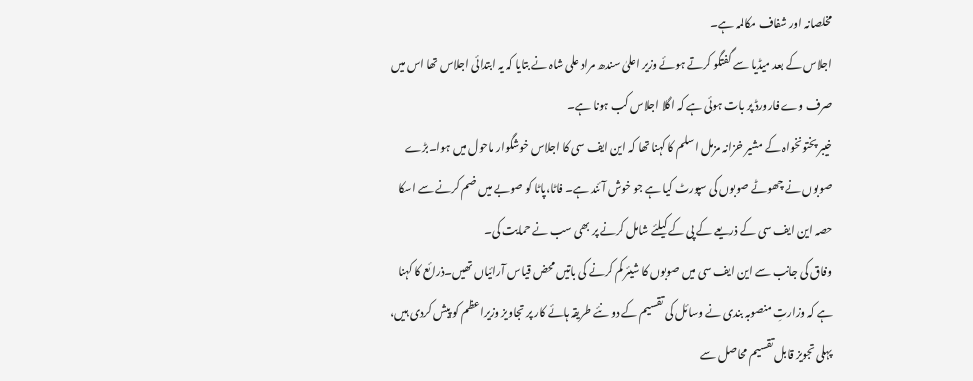مخلصانہ اور شفاف مکالمہ ہے۔
اجلاس کے بعد میڈیا سے گفتگو کرتے ہوئے وزیر اعلیٰ سندھ مراد علی شاہ نے بتایا کہ یہ ابتدائی اجلاس تھا اس میں صرف وے فارورڈ پر بات ہوئی ہے کہ اگلا اجلاس کب ہونا ہے۔
خیبر پختونخواہ کے مشیر خزانہ مزمل اسلم کا کہنا تھا کہ این ایف سی کا اجلاس خوشگوار ماحول میں ہوا۔بڑے صوبوں نے چھوٹے صوبوں کی سپورٹ کیا ہے جو خوش آئند ہے۔ فاٹا،پاٹا کو صوبے میں ضم کرنے سے اسکا حصہ این ایف سی کے ذریعے کے پی کے کیلئے شامل کرنے پر بھی سب نے حمایت کی۔
وفاق کی جانب سے این ایف سی میں صوبوں کا شیئر کم کرنے کی باتیں محض قیاس آرائیاں تھیں۔ذرائع کا کہنا ہے کہ وزارتِ منصوبہ بندی نے وسائل کی تقسیم کے دو نئے طریقہ ہائے کار پر تجاویز وزیراعظم کو پیش کردی ہیں، پہلی تجویز قابل تقسیم محاصل سے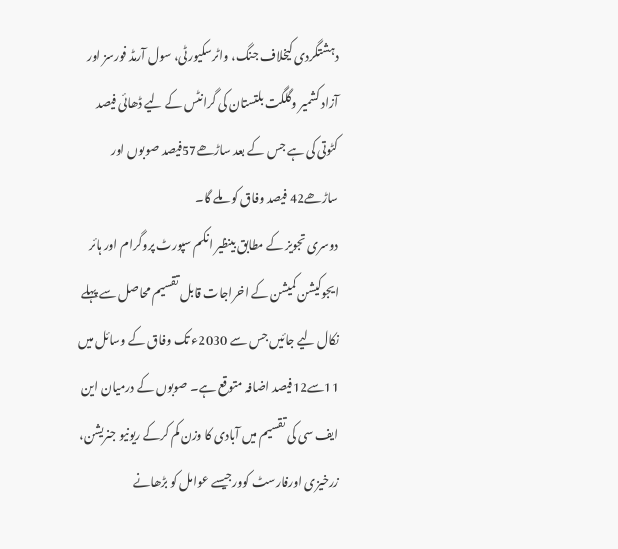دہشتگردی کیخلاف جنگ، واٹرسکیورٹی، سول آرمڈ فورسز اور آزاد کشمیر وگلگت بلتستان کی گرانٹس کے لیے ڈھائی فیصد کٹوتی کی ہے جس کے بعد ساڑھے57فیصد صوبوں اور ساڑھے42 فیصد وفاق کو ملے گا۔
دوسری تجویز کے مطابق بینظیر انکم سپورٹ پروگرام اور ہائر ایجوکیشن کمیشن کے اخراجات قابل تقسیم محاصل سے پہلے نکال لیے جائیں جس سے 2030ء تک وفاق کے وسائل میں 11سے12فیصد اضافہ متوقع ہے۔ صوبوں کے درمیان این ایف سی کی تقسیم میں آبادی کا وزن کم کرکے ریونیو جنریشن، زرخیزی اورفارسٹ کوورجیسے عوامل کو بڑھانے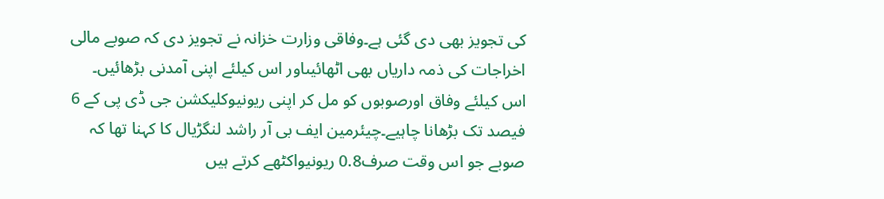کی تجویز بھی دی گئی ہے۔وفاقی وزارت خزانہ نے تجویز دی کہ صوبے مالی اخراجات کی ذمہ داریاں بھی اٹھائیںاور اس کیلئے اپنی آمدنی بڑھائیں۔
اس کیلئے وفاق اورصوبوں کو مل کر اپنی ریونیوکلیکشن جی ڈی پی کے 6 فیصد تک بڑھانا چاہیے۔چیئرمین ایف بی آر راشد لنگڑیال کا کہنا تھا کہ صوبے جو اس وقت صرف0.8 ریونیواکٹھے کرتے ہیں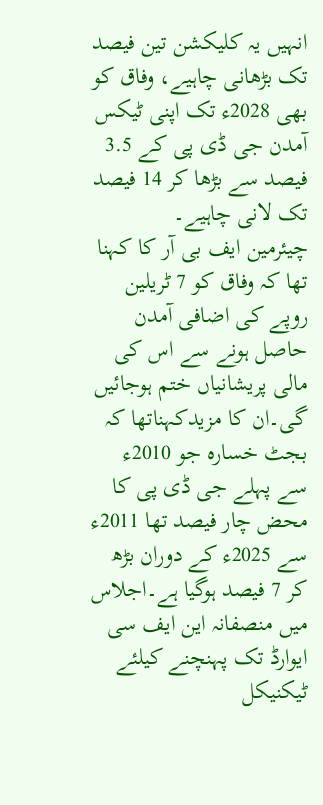انہیں یہ کلیکشن تین فیصد تک بڑھانی چاہیے، وفاق کو بھی 2028ء تک اپنی ٹیکس آمدن جی ڈی پی کے 3.5 فیصد سے بڑھا کر 14 فیصد تک لانی چاہیے۔
چیئرمین ایف بی آر کا کہنا تھا کہ وفاق کو 7 ٹریلین روپے کی اضافی آمدن حاصل ہونے سے اس کی مالی پریشانیاں ختم ہوجائیں گی۔ان کا مزیدکہناتھا کہ بجٹ خسارہ جو 2010ء سے پہلے جی ڈی پی کا محض چار فیصد تھا 2011ء سے 2025ء کے دوران بڑھ کر 7 فیصد ہوگیا ہے۔اجلاس میں منصفانہ این ایف سی ایوارڈ تک پہنچنے کیلئے ٹیکنیکل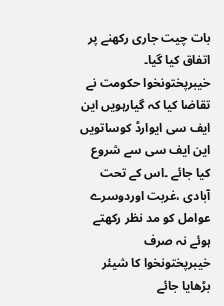بات چیت جاری رکھنے پر اتفاق کیا گیا۔
خیبرپختونخوا حکومت نے تقاضا کیا کہ گیارہویں این ایف سی ایوارڈ کوساتویں این ایف سی سے شروع کیا جائے ۔اس کے تحت آبادی ،غربت اوردوسرے عوامل کو مد نظر رکھتے ہوئے نہ صرف خیبرپختونخوا کا شیئر بڑھایا جائے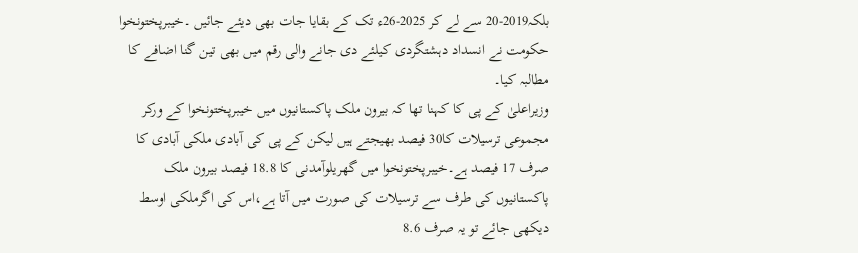بلکہ2019-20 سے لے کر 2025-26ء تک کے بقایا جات بھی دیئے جائیں ۔خیبرپختونخوا حکومت نے انسداد دہشتگردی کیلئے دی جانے والی رقم میں بھی تین گنا اضافے کا مطالبہ کیا۔
وزیراعلیٰ کے پی کا کہنا تھا کہ بیرون ملک پاکستانیوں میں خیبرپختونخوا کے ورکر مجموعی ترسیلات کا30 فیصد بھیجتے ہیں لیکن کے پی کی آبادی ملکی آبادی کا صرف 17 فیصد ہے۔خیبرپختونخوا میں گھریلوآمدنی کا 18.8 فیصد بیرون ملک پاکستانیوں کی طرف سے ترسیلات کی صورت میں آتا ہے،اس کی اگرملکی اوسط دیکھی جائے تو یہ صرف 8.6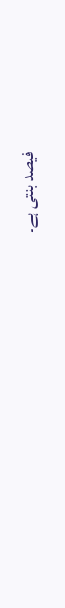فیصد بنتی ہے۔